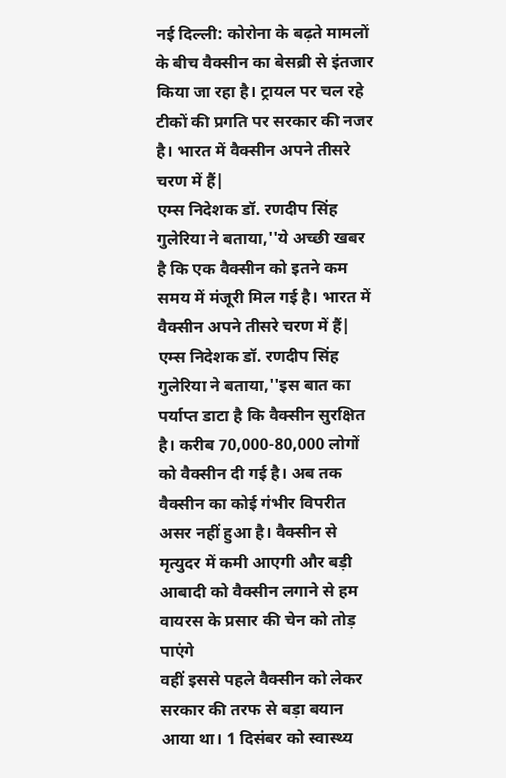नई दिल्ली: कोरोना के बढ़ते मामलों के बीच वैक्सीन का बेसब्री से इंतजार किया जा रहा है। ट्रायल पर चल रहे टीकों की प्रगति पर सरकार की नजर है। भारत में वैक्सीन अपने तीसरे चरण में हैं|
एम्स निदेशक डॉ. रणदीप सिंह गुलेरिया ने बताया,''ये अच्छी खबर है कि एक वैक्सीन को इतने कम समय में मंजूरी मिल गई है। भारत में वैक्सीन अपने तीसरे चरण में हैं|
एम्स निदेशक डॉ. रणदीप सिंह गुलेरिया ने बताया,''इस बात का पर्याप्त डाटा है कि वैक्सीन सुरक्षित है। करीब 70,000-80,000 लोगों को वैक्सीन दी गई है। अब तक वैक्सीन का कोई गंभीर विपरीत असर नहीं हुआ है। वैक्सीन से मृत्युदर में कमी आएगी और बड़ी आबादी को वैक्सीन लगाने से हम वायरस के प्रसार की चेन को तोड़ पाएंगे
वहीं इससे पहले वैक्सीन को लेकर सरकार की तरफ से बड़ा बयान आया था। 1 दिसंबर को स्वास्थ्य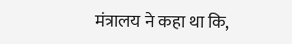मंत्रालय ने कहा था कि,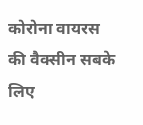कोरोना वायरस की वैक्सीन सबके लिए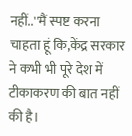नहीं..''मैं स्पष्ट करना चाहता हूं कि,केंद्र सरकार ने कभी भी पूरे देश में टीकाकरण की बात नहीं की है।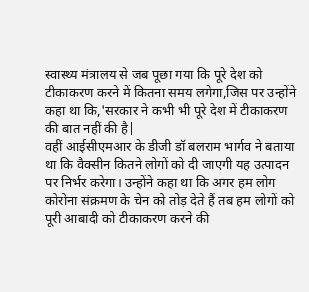स्वास्थ्य मंत्रालय से जब पूछा गया कि पूरे देश को टीकाकरण करने में कितना समय लगेगा,जिस पर उन्होंने कहा था कि,'सरकार ने कभी भी पूरे देश में टीकाकरण की बात नहीं की है|
वहीं आईसीएमआर के डीजी डॉ बलराम भार्गव ने बताया था कि वैक्सीन कितने लोगों को दी जाएगी यह उत्पादन पर निर्भर करेगा। उन्होंने कहा था कि अगर हम लोग कोरोना संक्रमण के चेन को तोड़ देते हैं तब हम लोगों को पूरी आबादी को टीकाकरण करने की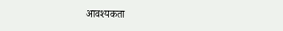आवश्यकता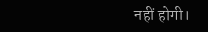नहीं होगी।